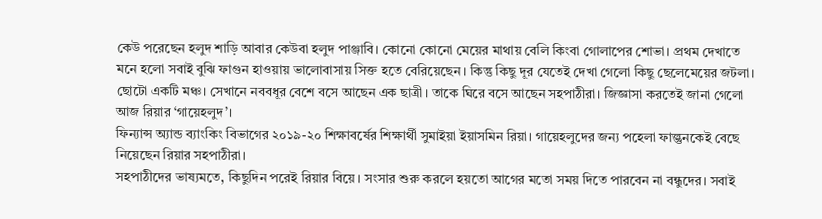কেউ পরেছেন হলুদ শাড়ি আবার কেউবা হলুদ পাঞ্জাবি। কোনো কোনো মেয়ের মাথায় বেলি কিংবা গোলাপের শোভা। প্রথম দেখাতে মনে হলো সবাই বুঝি ফাগুন হাওয়ায় ভালোবাসায় সিক্ত হতে বেরিয়েছেন। কিন্তু কিছু দূর যেতেই দেখা গেলো কিছু ছেলেমেয়ের জটলা।
ছোটো একটি মঞ্চ। সেখানে নববধূর বেশে বসে আছেন এক ছাত্রী। তাকে ঘিরে বসে আছেন সহপাঠীরা। জিজ্ঞাসা করতেই জানা গেলো আজ রিয়ার ‘গায়েহলুদ’।
ফিন্যান্স অ্যান্ড ব্যাংকিং বিভাগের ২০১৯-২০ শিক্ষাবর্ষের শিক্ষার্থী সুমাইয়া ইয়াসমিন রিয়া। গায়েহলুদের জন্য পহেলা ফাল্গুনকেই বেছে নিয়েছেন রিয়ার সহপাঠীরা।
সহপাঠীদের ভাষ্যমতে, কিছুদিন পরেই রিয়ার বিয়ে। সংসার শুরু করলে হয়তো আগের মতো সময় দিতে পারবেন না বন্ধুদের। সবাই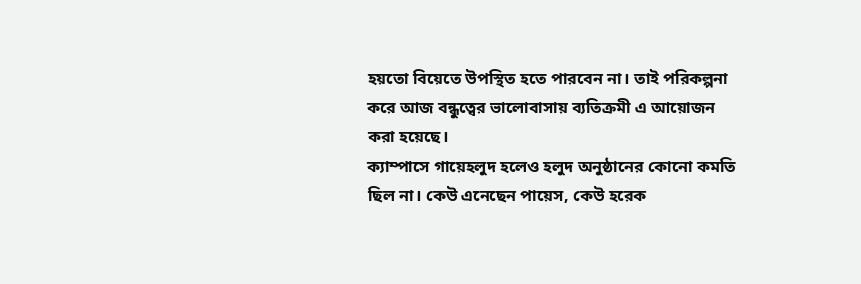হয়তো বিয়েতে উপস্থিত হতে পারবেন না। তাই পরিকল্পনা করে আজ বন্ধুত্বের ভালোবাসায় ব্যতিক্রমী এ আয়োজন করা হয়েছে।
ক্যাম্পাসে গায়েহলুদ হলেও হলুদ অনুষ্ঠানের কোনো কমতি ছিল না। কেউ এনেছেন পায়েস, কেউ হরেক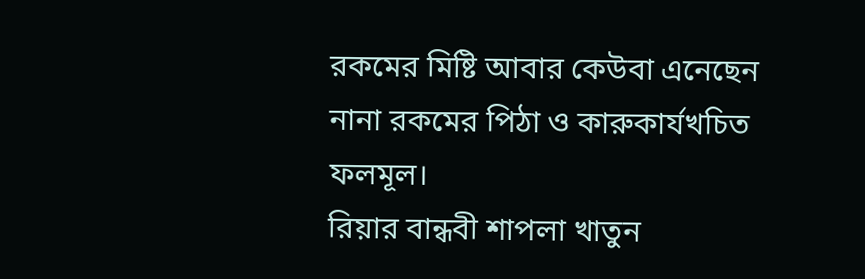রকমের মিষ্টি আবার কেউবা এনেছেন নানা রকমের পিঠা ও কারুকার্যখচিত ফলমূল।
রিয়ার বান্ধবী শাপলা খাতুন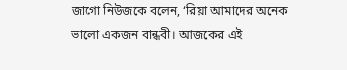জাগো নিউজকে বলেন, ‘রিয়া আমাদের অনেক ভালো একজন বান্ধবী। আজকের এই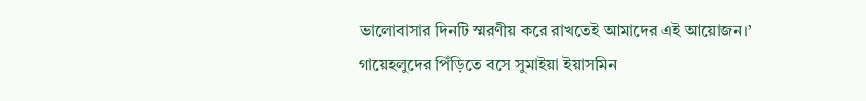ভালোবাসার দিনটি স্মরণীয় করে রাখতেই আমাদের এই আয়োজন।’
গায়েহলুদের পিঁড়িতে বসে সুমাইয়া ইয়াসমিন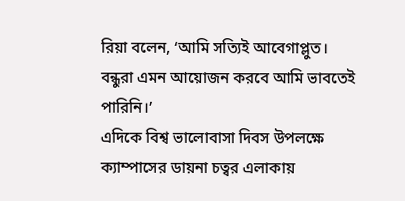রিয়া বলেন, ‘আমি সত্যিই আবেগাপ্লুত। বন্ধুরা এমন আয়োজন করবে আমি ভাবতেই পারিনি।’
এদিকে বিশ্ব ভালোবাসা দিবস উপলক্ষে ক্যাম্পাসের ডায়না চত্বর এলাকায়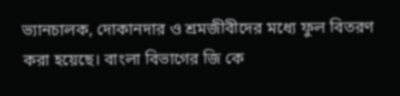ভ্যানচালক, দোকানদার ও শ্রমজীবীদের মধ্যে ফুল বিতরণ করা হয়েছে। বাংলা বিভাগের জি কে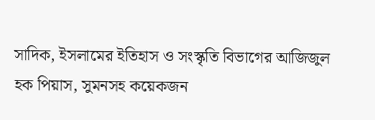সাদিক, ইসলামের ইতিহাস ও সংস্কৃতি বিভাগের আজিজুল হক পিয়াস, সুমনসহ কয়েকজন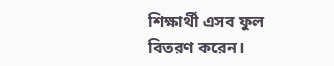শিক্ষার্থী এসব ফুল বিতরণ করেন।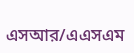এসআর/এএসএম